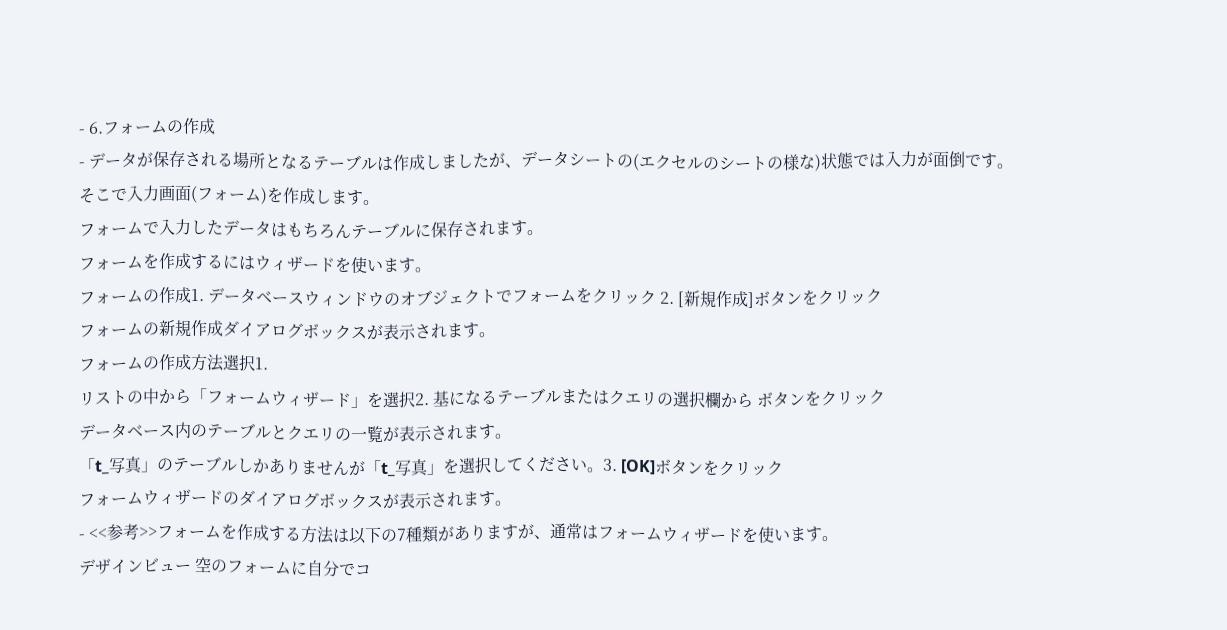- 6.フォームの作成
- データが保存される場所となるテーブルは作成しましたが、データシートの(エクセルのシートの様な)状態では入力が面倒です。
そこで入力画面(フォーム)を作成します。
フォームで入力したデータはもちろんテーブルに保存されます。
フォームを作成するにはウィザードを使います。
フォームの作成1. データベースウィンドウのオブジェクトでフォームをクリック 2. [新規作成]ボタンをクリック
フォームの新規作成ダイアログボックスが表示されます。
フォームの作成方法選択1.
リストの中から「フォームウィザード」を選択2. 基になるテーブルまたはクエリの選択欄から ボタンをクリック
データベース内のテーブルとクエリの一覧が表示されます。
「t_写真」のテーブルしかありませんが「t_写真」を選択してください。3. [OK]ボタンをクリック
フォームウィザードのダイアログボックスが表示されます。
- <<参考>>フォームを作成する方法は以下の7種類がありますが、通常はフォームウィザードを使います。
デザインビュー 空のフォームに自分でコ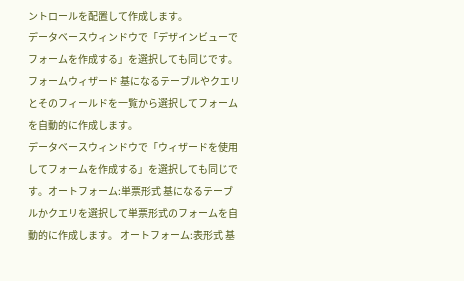ントロールを配置して作成します。
データベースウィンドウで「デザインビューでフォームを作成する」を選択しても同じです。フォームウィザード 基になるテーブルやクエリとそのフィールドを一覧から選択してフォームを自動的に作成します。
データベースウィンドウで「ウィザードを使用してフォームを作成する」を選択しても同じです。オートフォーム:単票形式 基になるテーブルかクエリを選択して単票形式のフォームを自動的に作成します。 オートフォーム:表形式 基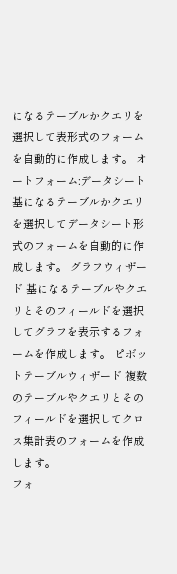になるテーブルかクエリを選択して表形式のフォームを自動的に作成します。 オートフォーム:データシート 基になるテーブルかクエリを選択してデータシート形式のフォームを自動的に作成します。 グラフウィザード 基になるテーブルやクエリとそのフィールドを選択してグラフを表示するフォームを作成します。 ピボットテーブルウィザード 複数のテーブルやクエリとそのフィールドを選択してクロス集計表のフォームを作成します。
フォ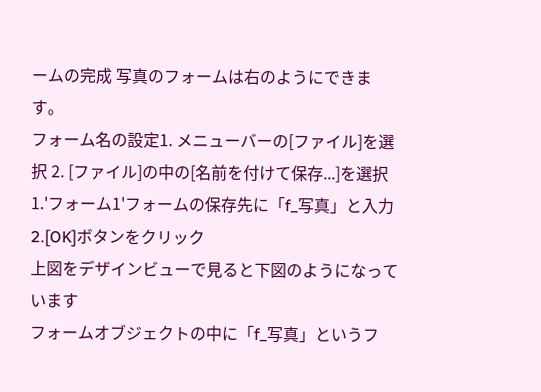ームの完成 写真のフォームは右のようにできます。
フォーム名の設定1. メニューバーの[ファイル]を選択 2. [ファイル]の中の[名前を付けて保存...]を選択
1.'フォーム1'フォームの保存先に「f_写真」と入力
2.[OK]ボタンをクリック
上図をデザインビューで見ると下図のようになっています
フォームオブジェクトの中に「f_写真」というフ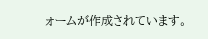ォームが作成されています。